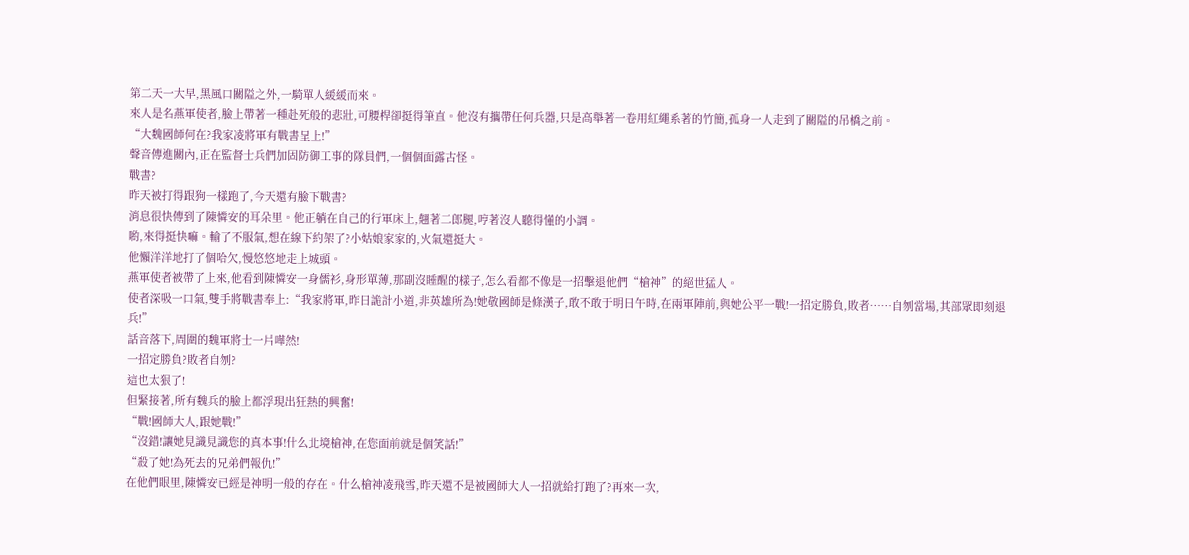第二天一大早,黑風口關隘之外,一騎單人緩緩而來。
來人是名燕軍使者,臉上帶著一種赴死般的悲壯,可腰桿卻挺得筆直。他沒有攜帶任何兵器,只是高舉著一卷用紅繩系著的竹簡,孤身一人走到了關隘的吊橋之前。
“大魏國師何在?我家凌將軍有戰書呈上!”
聲音傳進關內,正在監督士兵們加固防御工事的隊員們,一個個面露古怪。
戰書?
昨天被打得跟狗一樣跑了,今天還有臉下戰書?
消息很快傳到了陳憐安的耳朵里。他正躺在自己的行軍床上,翹著二郎腿,哼著沒人聽得懂的小調。
喲,來得挺快嘛。輸了不服氣,想在線下約架了?小姑娘家家的,火氣還挺大。
他懶洋洋地打了個哈欠,慢悠悠地走上城頭。
燕軍使者被帶了上來,他看到陳憐安一身儒衫,身形單薄,那副沒睡醒的樣子,怎么看都不像是一招擊退他們“槍神”的絕世猛人。
使者深吸一口氣,雙手將戰書奉上:“我家將軍,昨日詭計小道,非英雄所為!她敬國師是條漢子,敢不敢于明日午時,在兩軍陣前,與她公平一戰!一招定勝負,敗者……自刎當場,其部眾即刻退兵!”
話音落下,周圍的魏軍將士一片嘩然!
一招定勝負?敗者自刎?
這也太狠了!
但緊接著,所有魏兵的臉上都浮現出狂熱的興奮!
“戰!國師大人,跟她戰!”
“沒錯!讓她見識見識您的真本事!什么北境槍神,在您面前就是個笑話!”
“殺了她!為死去的兄弟們報仇!”
在他們眼里,陳憐安已經是神明一般的存在。什么槍神凌飛雪,昨天還不是被國師大人一招就給打跑了?再來一次,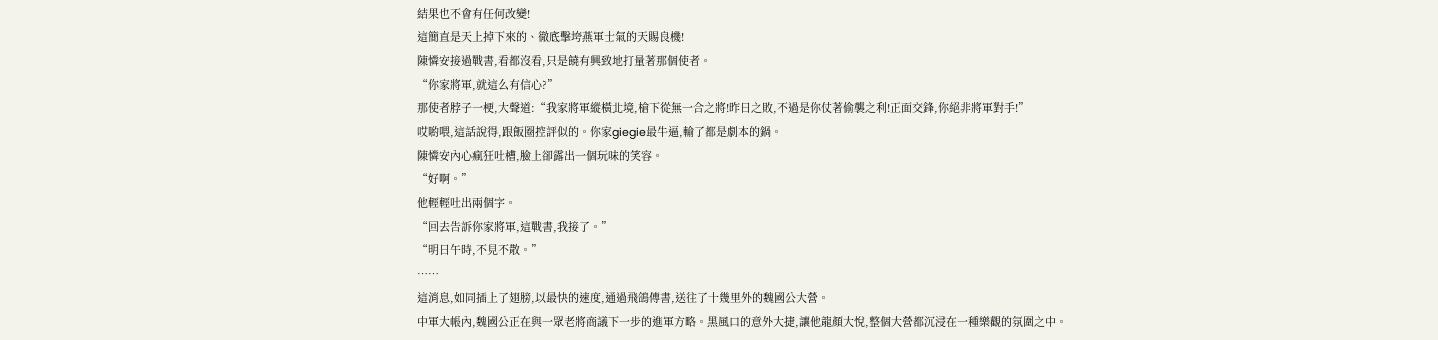結果也不會有任何改變!
這簡直是天上掉下來的、徹底擊垮燕軍士氣的天賜良機!
陳憐安接過戰書,看都沒看,只是饒有興致地打量著那個使者。
“你家將軍,就這么有信心?”
那使者脖子一梗,大聲道:“我家將軍縱橫北境,槍下從無一合之將!昨日之敗,不過是你仗著偷襲之利!正面交鋒,你絕非將軍對手!”
哎喲喂,這話說得,跟飯圈控評似的。你家giegie最牛逼,輸了都是劇本的鍋。
陳憐安內心瘋狂吐槽,臉上卻露出一個玩味的笑容。
“好啊。”
他輕輕吐出兩個字。
“回去告訴你家將軍,這戰書,我接了。”
“明日午時,不見不散。”
……
這消息,如同插上了翅膀,以最快的速度,通過飛鴿傳書,送往了十幾里外的魏國公大營。
中軍大帳內,魏國公正在與一眾老將商議下一步的進軍方略。黑風口的意外大捷,讓他龍顏大悅,整個大營都沉浸在一種樂觀的氛圍之中。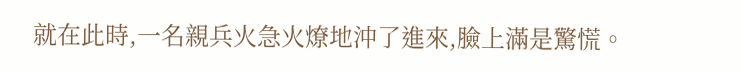就在此時,一名親兵火急火燎地沖了進來,臉上滿是驚慌。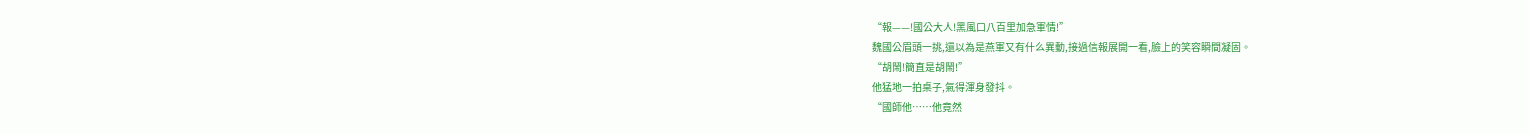“報——!國公大人!黑風口八百里加急軍情!”
魏國公眉頭一挑,還以為是燕軍又有什么異動,接過信報展開一看,臉上的笑容瞬間凝固。
“胡鬧!簡直是胡鬧!”
他猛地一拍桌子,氣得渾身發抖。
“國師他……他竟然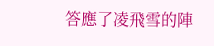答應了凌飛雪的陣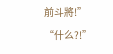前斗將!”
“什么?!”